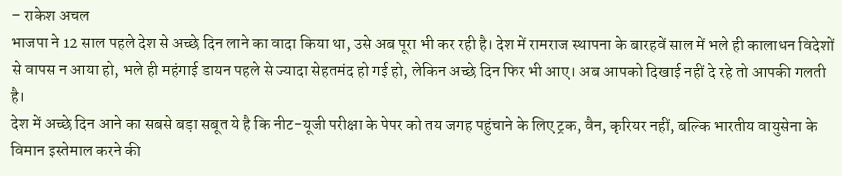– राकेश अचल
भाजपा ने 12 साल पहले देश से अच्छे दिन लाने का वादा किया था, उसे अब पूरा भी कर रही है। देश में रामराज स्थापना के बारहवें साल में भले ही कालाधन विदेशों से वापस न आया हो, भले ही महंगाई डायन पहले से ज्यादा सेहतमंद हो गई हो, लेकिन अच्छे दिन फिर भी आए। अब आपको दिखाई नहीं दे रहे तो आपकी गलती है।
देश में अच्छे दिन आने का सबसे बड़ा सबूत ये है कि नीट-यूजी परीक्षा के पेपर को तय जगह पहुंचाने के लिए ट्रक, वैन, कृरियर नहीं, बल्कि भारतीय वायुसेना के विमान इस्तेमाल करने की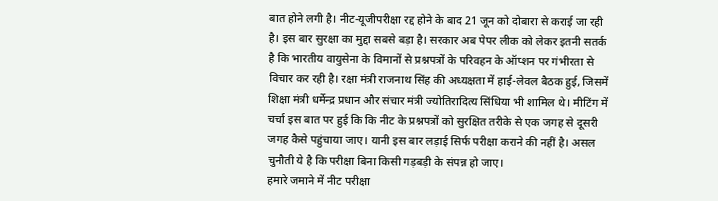बात होने लगी है। नीट-यूजीपरीक्षा रद्द होने के बाद 21 जून को दोबारा से कराई जा रही है। इस बार सुरक्षा का मुद्दा सबसे बड़ा है। सरकार अब पेपर लीक को लेकर इतनी सतर्क है कि भारतीय वायुसेना के विमानों से प्रश्नपत्रों के परिवहन के ऑप्शन पर गंभीरता से विचार कर रही है। रक्षा मंत्री राजनाथ सिंह की अध्यक्षता में हाई-लेवल बैठक हुई, जिसमें शिक्षा मंत्री धर्मेन्द्र प्रधान और संचार मंत्री ज्योतिरादित्य सिंधिया भी शामिल थे। मीटिंग में चर्चा इस बात पर हुई कि कि नीट के प्रश्नपत्रों को सुरक्षित तरीके से एक जगह से दूसरी जगह कैसे पहुंचाया जाए। यानी इस बार लड़ाई सिर्फ परीक्षा कराने की नहीं है। असल चुनौती ये है कि परीक्षा बिना किसी गड़बड़ी के संपन्न हो जाए।
हमारे जमाने में नीट परीक्षा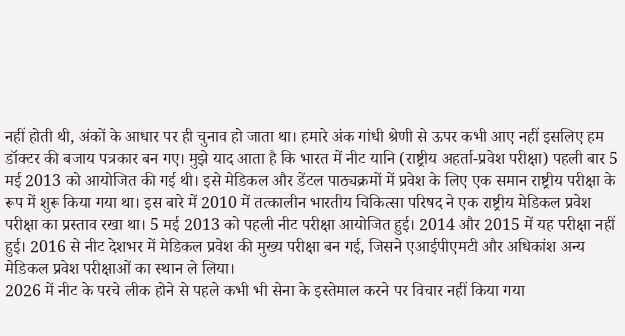नहीं होती थी, अंकों के आधार पर ही चुनाव हो जाता था। हमारे अंक गांधी श्रेणी से ऊपर कभी आए नहीं इसलिए हम डॉक्टर की बजाय पत्रकार बन गए। मुझे याद आता है कि भारत में नीट यानि (राष्ट्रीय अहर्ता-प्रवेश परीक्षा) पहली बार 5 मई 2013 को आयोजित की गई थी। इसे मेडिकल और डेंटल पाठ्यक्रमों में प्रवेश के लिए एक समान राष्ट्रीय परीक्षा के रूप में शुरू किया गया था। इस बारे में 2010 में तत्कालीन भारतीय चिकित्सा परिषद ने एक राष्ट्रीय मेडिकल प्रवेश परीक्षा का प्रस्ताव रखा था। 5 मई 2013 को पहली नीट परीक्षा आयोजित हुई। 2014 और 2015 में यह परीक्षा नहीं हुई। 2016 से नीट देशभर में मेडिकल प्रवेश की मुख्य परीक्षा बन गई, जिसने एआईपीएमटी और अधिकांश अन्य मेडिकल प्रवेश परीक्षाओं का स्थान ले लिया।
2026 में नीट के परचे लीक होने से पहले कभी भी सेना के इस्तेमाल करने पर विचार नहीं किया गया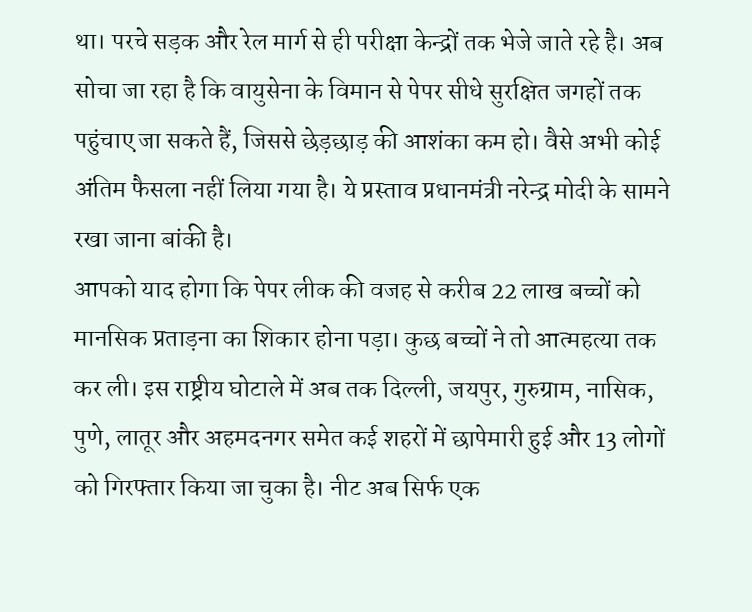था। परचे सड़क और रेल मार्ग से ही परीक्षा केन्द्रों तक भेजे जाते रहे है। अब सोचा जा रहा है कि वायुसेना के विमान से पेपर सीधे सुरक्षित जगहों तक पहुंचाए जा सकते हैं, जिससे छेड़छाड़ की आशंका कम हो। वैसे अभी कोई अंतिम फैसला नहीं लिया गया है। ये प्रस्ताव प्रधानमंत्री नरेन्द्र मोदी के सामने रखा जाना बांकी है।
आपको याद होगा कि पेपर लीक की वजह से करीब 22 लाख बच्चों को मानसिक प्रताड़ना का शिकार होना पड़ा। कुछ बच्चों ने तो आत्महत्या तक कर ली। इस राष्ट्रीय घोटाले में अब तक दिल्ली, जयपुर, गुरुग्राम, नासिक, पुणे, लातूर और अहमदनगर समेत कई शहरों में छापेमारी हुई और 13 लोगों को गिरफ्तार किया जा चुका है। नीट अब सिर्फ एक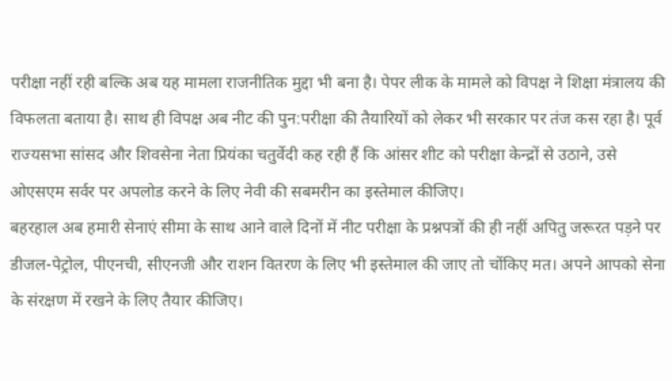परीक्षा नहीं रही बल्कि अब यह मामला राजनीतिक मुद्दा भी बना है। पेपर लीक के मामले को विपक्ष ने शिक्षा मंत्रालय की विफलता बताया है। साथ ही विपक्ष अब नीट की पुन:परीक्षा की तैयारियों को लेकर भी सरकार पर तंज कस रहा है। पूर्व राज्यसभा सांसद और शिवसेना नेता प्रियंका चतुर्वेदी कह रही हैं कि आंसर शीट को परीक्षा केन्द्रों से उठाने, उसे ओएसएम सर्वर पर अपलोड करने के लिए नेवी की सबमरीन का इस्तेमाल कीजिए।
बहरहाल अब हमारी सेनाएं सीमा के साथ आने वाले दिनों में नीट परीक्षा के प्रश्नपत्रों की ही नहीं अपितु जरूरत पड़ने पर डीजल-पेट्रोल, पीएनची, सीएनजी और राशन वितरण के लिए भी इस्तेमाल की जाए तो चोंकिए मत। अपने आपको सेना के संरक्षण में रखने के लिए तैयार कीजिए।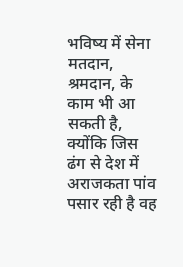भविष्य में सेना मतदान, श्रमदान, के काम भी आ सकती है, क्योंकि जिस ढंग से देश में अराजकता पांव पसार रही है वह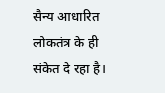सैन्य आधारित लोकतंत्र के ही संकेत दे रहा है।